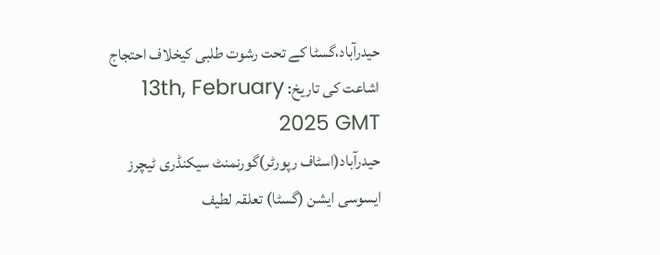حیدرآباد،گسٹا کے تحت رشوت طلبی کیخلاف احتجاج
اشاعت کی تاریخ: 13th, February 2025 GMT
حیدرآباد(اسٹاف رپورٹر)گورنمنٹ سیکنڈری ٹیچرز ایسوسی ایشن (گسٹا) تعلقہ لطیف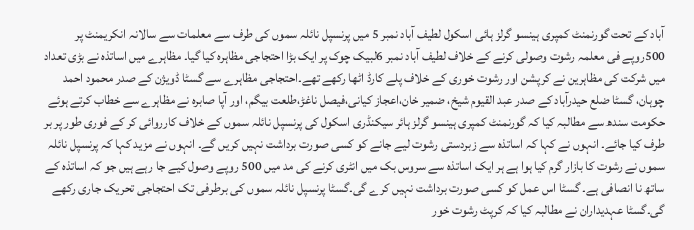آباد کے تحت گورنمنٹ کمپری ہینسو گرلز ہائی اسکول لطیف آباد نمبر 5 میں پرنسپل نائلہ سموں کی طرف سے معلمات سے سالانہ انکریمنٹ پر 500روپے فی معلمہ رشوت وصولی کرنے کے خلاف لطیف آباد نمبر 6لبیک چوک پر ایک بڑا احتجاجی مظاہرہ کیا گیا۔ مظاہرے میں اساتذہ نے بڑی تعداد میں شرکت کی مظاہرین نے کرپشن اور رشوت خوری کے خلاف پلے کارڈ اٹھا رکھے تھے۔احتجاجی مظاہرے سے گسٹا ڈویژن کے صدر محمود احمد چوہان، گسٹا ضلع حیدرآباد کے صدر عبد القیوم شیخ، ضمیر خان،اعجاز کیانی،فیصل ناغڑ،طلعت بیگم، اور آپا صابرہ نے مظاہرے سے خطاب کرتے ہوئے حکومت سندھ سے مطالبہ کیا کہ گورنمنٹ کمپری ہینسو گرلز ہائر سیکنڈری اسکول کی پرنسپل نائلہ سموں کے خلاف کارروائی کر کے فوری طور پر بر طرف کیا جائے۔ انہوں نے کہا کہ اساتذہ سے زبردستی رشوت لیے جانے کو کسی صورت برداشت نہیں کریں گے۔ انہوں نے مزید کہا کہ پرنسپل نائلہ سموں نے رشوت کا بازار گرم کیا ہوا ہے ہر ایک اساتذہ سے سروس بک میں انٹری کرنے کی مد میں 500 روپے وصول کیے جا رہے ہیں جو کہ اساتذہ کے ساتھ نا انصافی ہے۔ گسٹا اس عمل کو کسی صورت برداشت نہیں کرے گی۔گسٹا پرنسپل نائلہ سموں کی برطرفی تک احتجاجی تحریک جاری رکھے گی۔گسٹا عہدیداران نے مطالبہ کیا کہ کرپٹ رشوت خور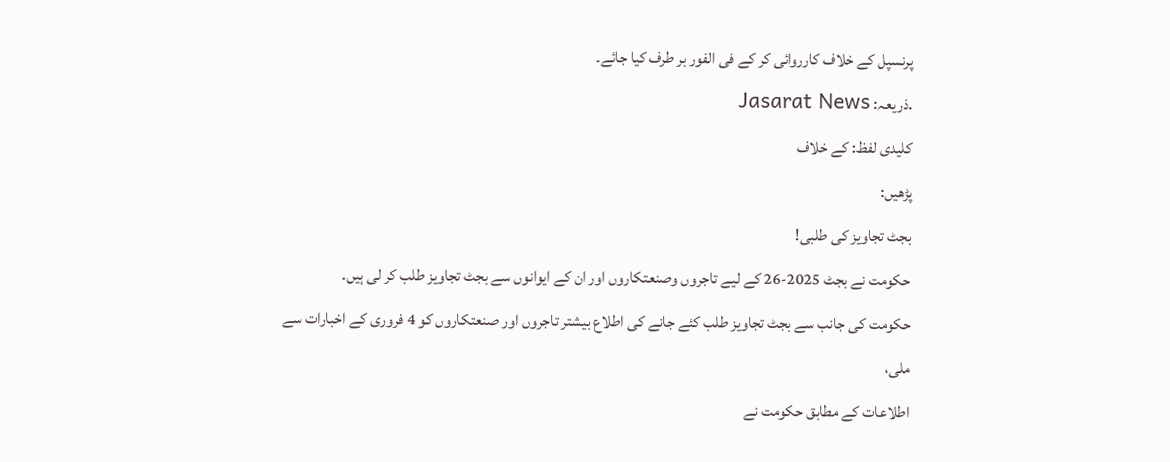پرنسپل کے خلاف کارروائی کر کے فی الفور بر طرف کیا جائے۔
.ذریعہ: Jasarat News
کلیدی لفظ: کے خلاف
پڑھیں:
بجٹ تجاویز کی طلبی!
حکومت نے بجٹ 2025-26 کے لیے تاجروں وصنعتکاروں اور ان کے ایوانوں سے بجٹ تجاویز طلب کر لی ہیں۔
حکومت کی جانب سے بجٹ تجاویز طلب کئے جانے کی اطلاع بیشتر تاجروں اور صنعتکاروں کو 4 فروری کے اخبارات سے ملی،
اطلاعات کے مطابق حکومت نے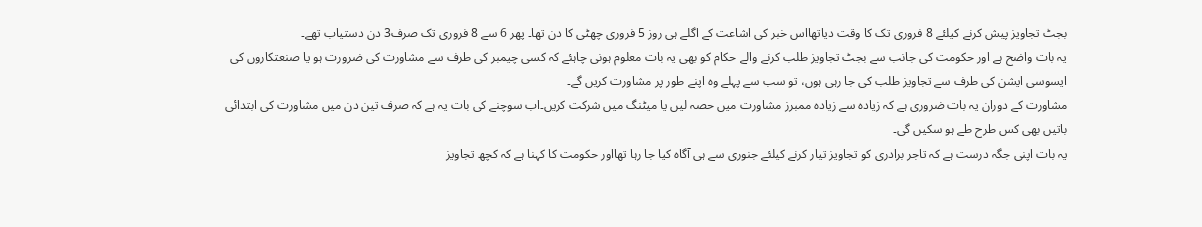بجٹ تجاویز پیش کرنے کیلئے 8 فروری تک کا وقت دیاتھااس خبر کی اشاعت کے اگلے ہی روز 5 فروری چھٹی کا دن تھا۔ پھر 6 سے 8 فروری تک صرف3 دن دستیاب تھے۔
یہ بات واضح ہے اور حکومت کی جانب سے بجٹ تجاویز طلب کرنے والے حکام کو بھی یہ بات معلوم ہونی چاہئے کہ کسی چیمبر کی طرف سے مشاورت کی ضرورت ہو یا صنعتکاروں کی ایسوسی ایشن کی طرف سے تجاویز طلب کی جا رہی ہوں، تو سب سے پہلے وہ اپنے طور پر مشاورت کریں گے۔
مشاورت کے دوران یہ بات ضروری ہے کہ زیادہ سے زیادہ ممبرز مشاورت میں حصہ لیں یا میٹنگ میں شرکت کریں۔اب سوچنے کی بات یہ ہے کہ صرف تین دن میں مشاورت کی ابتدائی باتیں بھی کس طرح طے ہو سکیں گی۔
یہ بات اپنی جگہ درست ہے کہ تاجر برادری کو تجاویز تیار کرنے کیلئے جنوری سے ہی آگاہ کیا جا رہا تھااور حکومت کا کہنا ہے کہ کچھ تجاویز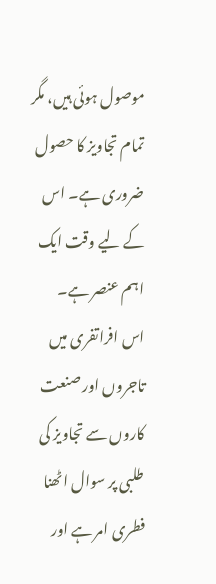موصول ہوئی ہیں، مگر تمام تجاویز کا حصول ضروری ہے۔ اس کے لیے وقت ایک اہم عنصر ہے۔
اس افراتفری میں تاجروں اور صنعت کاروں سے تجاویز کی طلبی پر سوال اٹھنا فطری امر ہے اور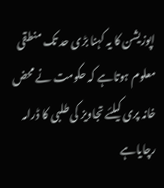اپوزیشن کا یہ کہنا بڑی حد تک منطقی معلوم ہوتاہے کہ حکومت نے محض خانہ پری کیلئے تجاویز کی طلبی کا ڈرامہ رچایاہے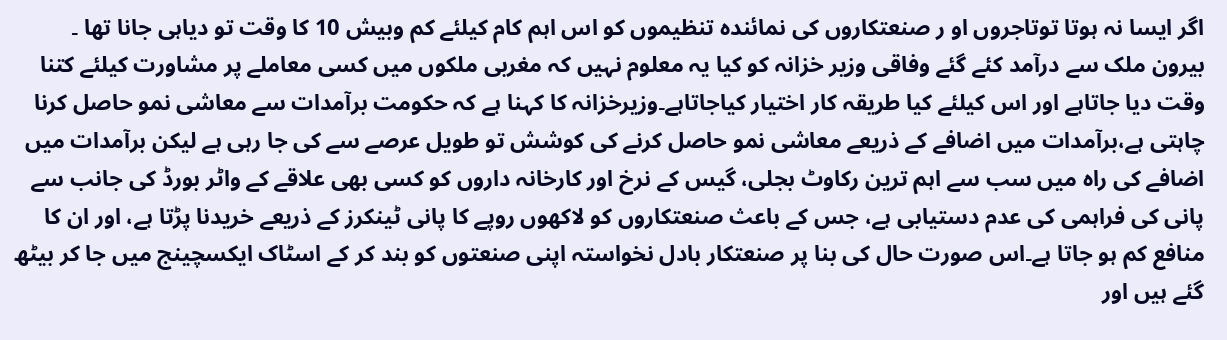اگر ایسا نہ ہوتا توتاجروں او ر صنعتکاروں کی نمائندہ تنظیموں کو اس اہم کام کیلئے کم وبیش 10 کا وقت تو دیاہی جانا تھا ۔
بیرون ملک سے درآمد کئے گئے وفاقی وزیر خزانہ کو کیا یہ معلوم نہیں کہ مغربی ملکوں میں کسی معاملے پر مشاورت کیلئے کتنا وقت دیا جاتاہے اور اس کیلئے کیا طریقہ کار اختیار کیاجاتاہے۔وزیرخزانہ کا کہنا ہے کہ حکومت برآمدات سے معاشی نمو حاصل کرنا چاہتی ہے،برآمدات میں اضافے کے ذریعے معاشی نمو حاصل کرنے کی کوشش تو طویل عرصے سے کی جا رہی ہے لیکن برآمدات میں اضافے کی راہ میں سب سے اہم ترین رکاوٹ بجلی، گیس کے نرخ اور کارخانہ داروں کو کسی بھی علاقے کے واٹر بورڈ کی جانب سے پانی کی فراہمی کی عدم دستیابی ہے، جس کے باعث صنعتکاروں کو لاکھوں روپے کا پانی ٹینکرز کے ذریعے خریدنا پڑتا ہے، اور ان کا منافع کم ہو جاتا ہے۔اس صورت حال کی بنا پر صنعتکار بادل نخواستہ اپنی صنعتوں کو بند کر کے اسٹاک ایکسچینج میں جا کر بیٹھ گئے ہیں اور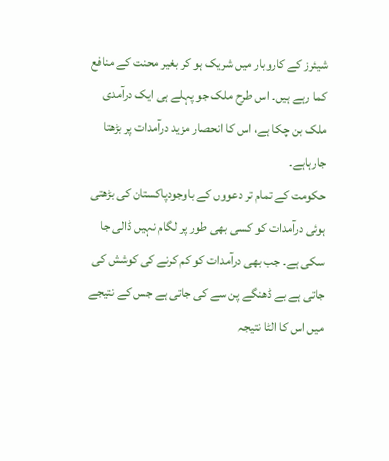شیئرز کے کاروبار میں شریک ہو کر بغیر محنت کے منافع کما رہے ہیں۔ اس طرح ملک جو پہلے ہی ایک درآمدی ملک بن چکا ہے، اس کا انحصار مزید درآمدات پر بڑھتا جارہاہے۔
حکومت کے تمام تر دعووں کے باوجودپاکستان کی بڑھتی ہوئی درآمدات کو کسی بھی طور پر لگام نہیں ڈالی جا سکی ہے۔ جب بھی درآمدات کو کم کرنے کی کوشش کی جاتی ہے بے ڈھنگے پن سے کی جاتی ہے جس کے نتیجے میں اس کا الٹا نتیجہ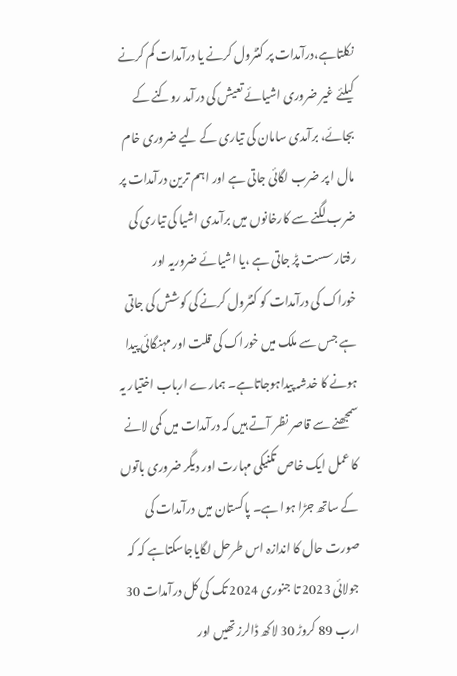نکلتاہے،درآمدات پر کنٹرول کرنے یا درآمدات کم کرنے کیلئے غیر ضروری اشیائے تعیش کی درآمد روکنے کے بجائے، برآمدی سامان کی تیاری کے لیے ضروری خام مال ا پر ضرب لگائی جاتی ہے اور اہم ترین درآمدات پر ضرب لگنے سے کارخانوں میں برآمدی اشیا کی تیاری کی رفتار سست پڑ جاتی ہے ،یا اشیائے ضروریہ اور خوراک کی درآمدات کو کنٹرول کرنے کی کوشش کی جاتی ہے جس سے ملک میں خوراک کی قلت اور مہنگائی پیدا ہونے کا خدشہ پیداہوجاتاہے۔ ہمارے ارباب اختیار یہ سمجھنے سے قاصر نظر آتے ہیں کہ درآمدات میں کمی لانے کا عمل ایک خاص تکنیکی مہارت اور دیگر ضروری باتوں کے ساتھ جڑا ہوا ہے۔ پاکستان میں درآمدات کی صورت حال کا اندازہ اس طرحل لگایاجاسکتاہے کہ کہ جولائی 2023 تا جنوری 2024 تک کی کل درآمدات 30 ارب 89 کروڑ 30 لاکھ ڈالرز تھیں اور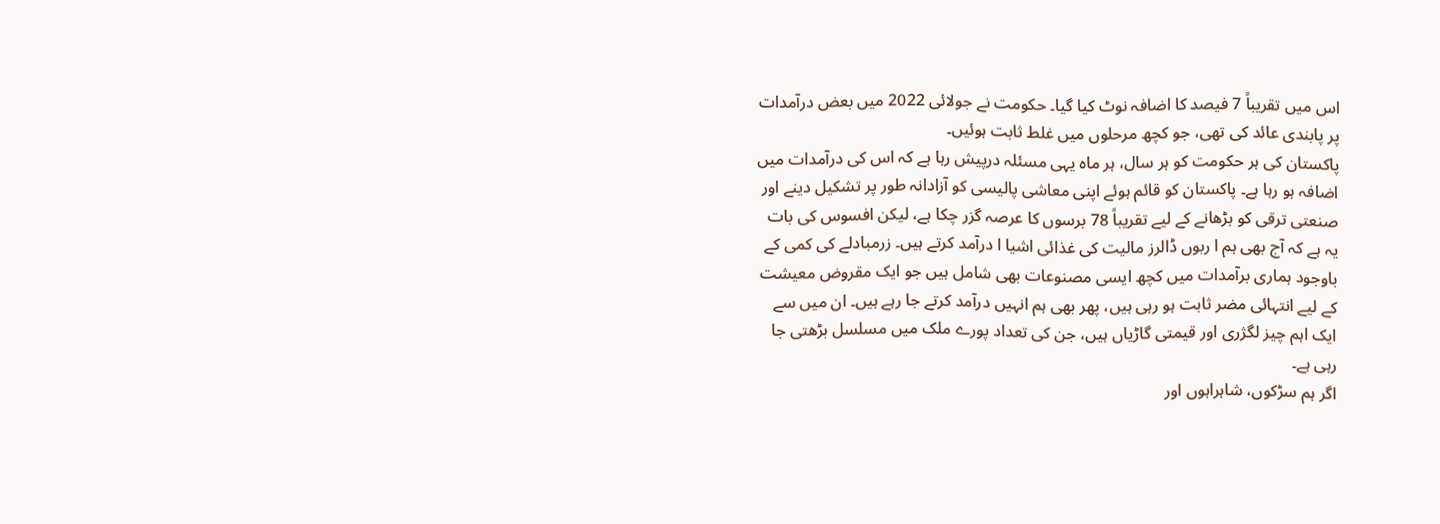اس میں تقریباً 7 فیصد کا اضافہ نوٹ کیا گیا۔ حکومت نے جولائی 2022 میں بعض درآمدات پر پابندی عائد کی تھی، جو کچھ مرحلوں میں غلط ثابت ہوئیں۔
پاکستان کی ہر حکومت کو ہر سال، ہر ماہ یہی مسئلہ درپیش رہا ہے کہ اس کی درآمدات میں اضافہ ہو رہا ہے۔ پاکستان کو قائم ہوئے اپنی معاشی پالیسی کو آزادانہ طور پر تشکیل دینے اور صنعتی ترقی کو بڑھانے کے لیے تقریباً 78 برسوں کا عرصہ گزر چکا ہے، لیکن افسوس کی بات یہ ہے کہ آج بھی ہم ا ربوں ڈالرز مالیت کی غذائی اشیا ا درآمد کرتے ہیں۔ زرمبادلے کی کمی کے باوجود ہماری برآمدات میں کچھ ایسی مصنوعات بھی شامل ہیں جو ایک مقروض معیشت کے لیے انتہائی مضر ثابت ہو رہی ہیں، پھر بھی ہم انہیں درآمد کرتے جا رہے ہیں۔ ان میں سے ایک اہم چیز لگژری اور قیمتی گاڑیاں ہیں، جن کی تعداد پورے ملک میں مسلسل بڑھتی جا رہی ہے۔
اگر ہم سڑکوں، شاہراہوں اور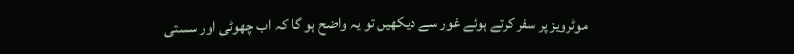موٹرویز پر سفر کرتے ہوئے غور سے دیکھیں تو یہ واضح ہو گا کہ اب چھوٹی اور سستی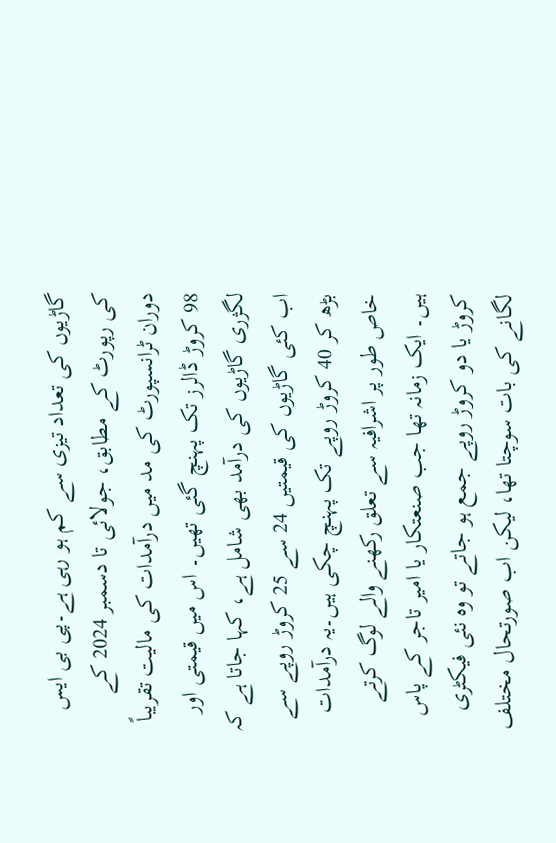گاڑیوں کی تعداد تیزی سے کم ہو رہی ہے۔پی بی ایس کی رپورٹ کے مطابق، جولائی تا دسمبر 2024 کے دوران ٹرانسپورٹ کی مد میں درآمدات کی مالیت تقریباً 98 کروڑ ڈالرز تک پہنچ گئی تھیں۔ اس میں قیمتی اور لگژری گاڑیوں کی درآمد بھی شامل ہے، کہا جاتا ہے کہ اب کئی گاڑیوں کی قیمتیں 24 سے 25 کروڑ روپے سے بڑھ کر 40 کروڑ روپے تک پہنچ چکی ہیں۔یہ درآمدات خاص طور پر اشرافیہ سے تعلق رکھنے والے لوگ کرتے ہیں۔ ایک زمانہ تھا جب صنعتکار یا امیر تاجر کے پاس کروڑ یا دو کروڑ روپے جمع ہو جاتے تو وہ نئی فیکٹری لگانے کی بات سوچتا تھا، لیکن اب صورتحال مختلف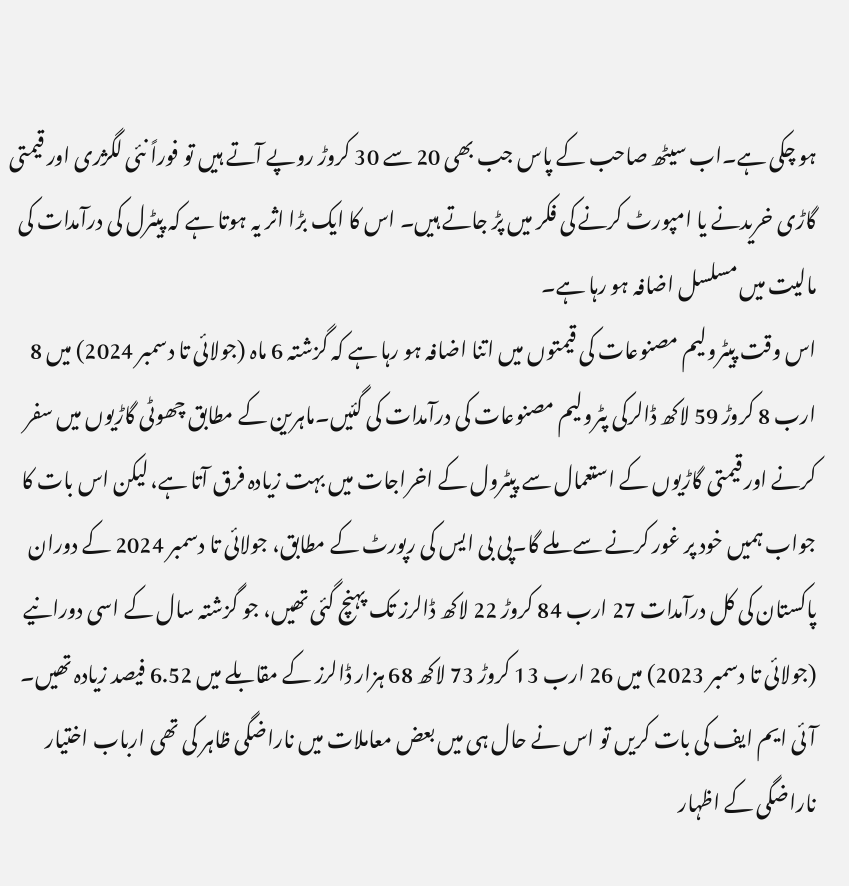ہو چکی ہے۔اب سیٹھ صاحب کے پاس جب بھی 20 سے 30 کروڑ روپے آتے ہیں تو فوراً نئی لگژری اور قیمتی گاڑی خریدنے یا امپورٹ کرنے کی فکر میں پڑ جاتے ہیں۔ اس کا ایک بڑا اثر یہ ہوتا ہے کہ پیٹرل کی درآمدات کی مالیت میں مسلسل اضافہ ہو رہا ہے۔
اس وقت پیٹرولیم مصنوعات کی قیمتوں میں اتنا اضافہ ہو رہا ہے کہ گزشتہ 6 ماہ (جولائی تا دسمبر 2024) میں 8 ارب 8 کروڑ 59 لاکھ ڈالرکی پٹرولیم مصنوعات کی درآمدات کی گئیں۔ماہرین کے مطابق چھوٹی گاڑیوں میں سفر کرنے اور قیمتی گاڑیوں کے استعمال سے پیٹرول کے اخراجات میں بہت زیادہ فرق آتا ہے، لیکن اس بات کا جواب ہمیں خود پر غور کرنے سے ملے گا۔پی بی ایس کی رپورٹ کے مطابق، جولائی تا دسمبر 2024 کے دوران پاکستان کی کل درآمدات 27 ارب 84 کروڑ 22 لاکھ ڈالرز تک پہنچ گئی تھیں، جو گزشتہ سال کے اسی دورانیے (جولائی تا دسمبر 2023) میں 26 ارب 13 کروڑ 73 لاکھ 68 ہزار ڈالرز کے مقابلے میں 6.52 فیصد زیادہ تھیں۔
آئی ایم ایف کی بات کریں تو اس نے حال ہی میں بعض معاملات میں ناراضگی ظاہر کی تھی ارباب اختیار ناراضگی کے اظہار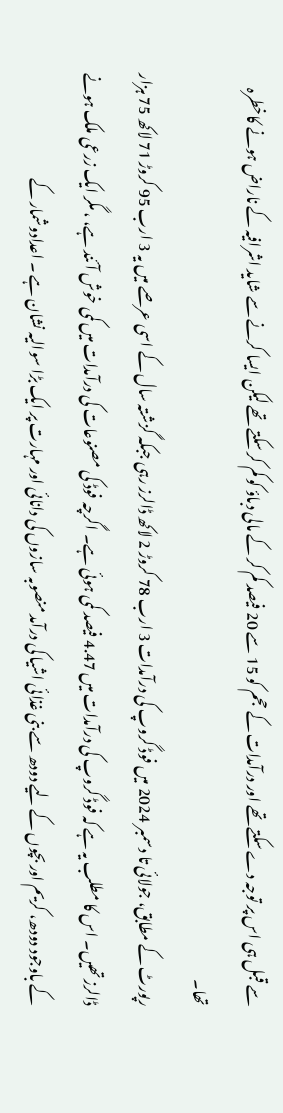سے قبل ہی اس پر توجہ دے سکتے تھے اور درآمدات کے حجم کو 15 سے 20 فیصد کم کر کے مالی دباؤ کو کم کر سکتے تھے لیکن ایسا کرنے سے شاید اشرافیہ کے ناراض ہونے کاخطرہ تھا۔
رپورٹ کے مطابق، جولائی تا دسمبر 2024 میں فوڈ گروپ کی درآمدات 3 ارب 78 کروڑ 2 لاکھ ڈالرز رہی جبکہ گزشتہ سال کے اسی عرصے میں یہ 3 ارب 95 کروڑ 71 لاکھ 75 ہزار ڈالرز تھیں۔ اس کا مطلب یہ ہے کہ فوڈ گروپ کی درآمدات میں 4.47 فیصد کمی ہوئی ہے۔ اگرچہ فوڈ کی مصنوعات کی درآمدات میں کمی خوش آئند ہے، ، مگر ایک زرعی ملک ہونے کے باوجود دودھ، کریم اور بچوں کے لیے دودھ سے بنی غذائی اشیا کی درآمد منصوبہ سازوں کی دانائی اور مہارت پر ایک بڑا سوالیہ نشان ہے ۔ اعدادوشمار کے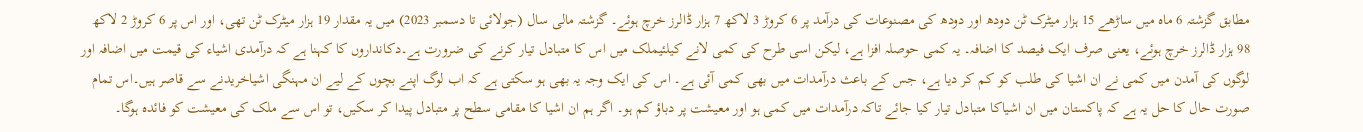مطابق گزشتہ 6 ماہ میں ساڑھے 15 ہزار میٹرک ٹن دودھ اور دودھ کی مصنوعات کی درآمد پر 6 کروڑ 3 لاکھ 7 ہزار ڈالرز خرچ ہوئے۔ گزشتہ مالی سال (جولائی تا دسمبر 2023) میں یہ مقدار 19 ہزار میٹرک ٹن تھی، اور اس پر 6 کروڑ 2 لاکھ 98 ہزار ڈالرز خرچ ہوئے، یعنی صرف ایک فیصد کا اضافہ۔ یہ کمی حوصلہ افزا ہے، لیکن اسی طرح کی کمی لانے کیلئیملک میں اس کا متبادل تیار کرنے کی ضرورت ہے۔دکانداروں کا کہنا ہے کہ درآمدی اشیاء کی قیمت میں اضافہ اور لوگوں کی آمدن میں کمی نے ان اشیا کی طلب کو کم کر دیا ہے، جس کے باعث درآمدات میں بھی کمی آئی ہے۔ اس کی ایک وجہ یہ بھی ہو سکتی ہے کہ اب لوگ اپنے بچوں کے لیے ان مہنگی اشیاخریدنے سے قاصر ہیں۔اس تمام صورت حال کا حل یہ ہے کہ پاکستان میں ان اشیاکا متبادل تیار کیا جائے تاکہ درآمدات میں کمی ہو اور معیشت پر دباؤ کم ہو۔ اگر ہم ان اشیا کا مقامی سطح پر متبادل پیدا کر سکیں، تو اس سے ملک کی معیشت کو فائدہ ہوگا۔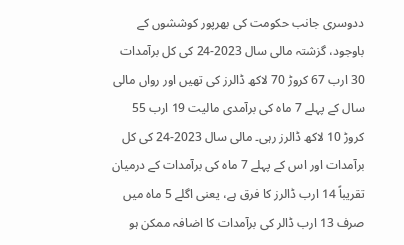ددوسری جانب حکومت کی بھرپور کوششوں کے باوجود، گزشتہ مالی سال 2023-24 کی کل برآمدات 30 ارب 67 کروڑ 70 لاکھ ڈالرز کی تھیں اور رواں مالی سال کے پہلے 7 ماہ کی برآمدی مالیت 19 ارب 55 کروڑ 10 لاکھ ڈالرز رہی۔ مالی سال 2023-24 کی کل برآمدات اور اس کے پہلے 7 ماہ کی برآمدات کے درمیان تقریباً 14 ارب ڈالرز کا فرق ہے، یعنی اگلے 5 ماہ میں صرف 13 ارب ڈالر کی برآمدات کا اضافہ ممکن ہو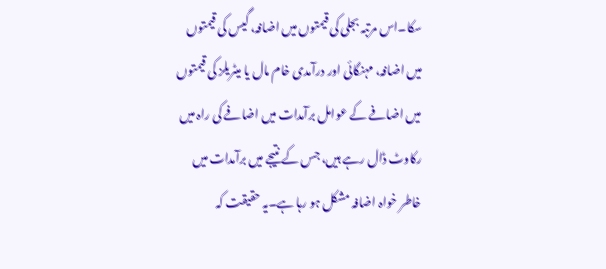سکا۔اس مرتبہ بجلی کی قیمتوں میں اضافہ، گیس کی قیمتوں میں اضافہ، مہنگائی اور درآمدی خام مال یا میٹریلز کی قیمتوں میں اضافے کے عوامل برآمدات میں اضافے کی راہ میں رکاوٹ ڈال رہے ہیں، جس کے نتیجے میں برآمدات میں خاطر خواہ اضافہ مشکل ہو رہا ہے۔یہ حقیقت کہ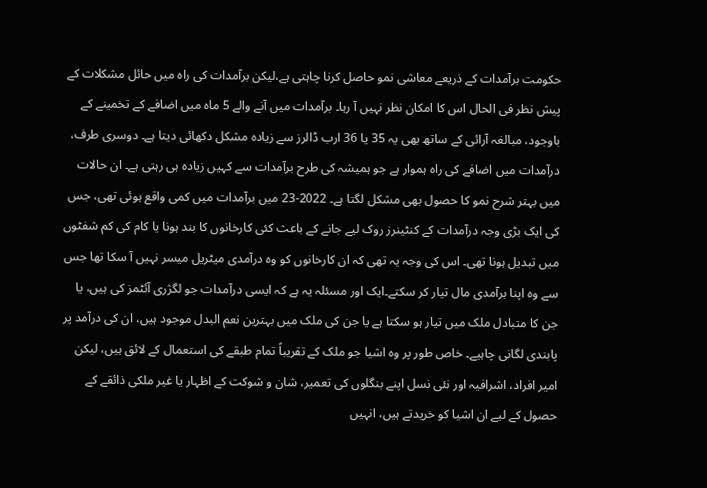حکومت برآمدات کے ذریعے معاشی نمو حاصل کرنا چاہتی ہے،لیکن برآمدات کی راہ میں حائل مشکلات کے پیش نظر فی الحال اس کا امکان نظر نہیں آ رہا۔ برآمدات میں آنے والے 5 ماہ میں اضافے کے تخمینے کے باوجود، مبالغہ آرائی کے ساتھ بھی یہ 35 یا 36 ارب ڈالرز سے زیادہ مشکل دکھائی دیتا ہے۔ دوسری طرف، درآمدات میں اضافے کی راہ ہموار ہے جو ہمیشہ کی طرح برآمدات سے کہیں زیادہ ہی رہتی ہے۔ ان حالات میں بہتر شرح نمو کا حصول بھی مشکل لگتا ہے۔ 2022-23 میں برآمدات میں کمی واقع ہوئی تھی، جس کی ایک بڑی وجہ درآمدات کے کنٹینرز روک لیے جانے کے باعث کئی کارخانوں کا بند ہونا یا کام کی کم شفٹوں میں تبدیل ہونا تھی۔ اس کی وجہ یہ تھی کہ ان کارخانوں کو وہ درآمدی میٹریل میسر نہیں آ سکا تھا جس سے وہ اپنا برآمدی مال تیار کر سکتے۔ایک اور مسئلہ یہ ہے کہ ایسی درآمدات جو لگژری آئٹمز کی ہیں، یا جن کا متبادل ملک میں تیار ہو سکتا ہے یا جن کی ملک میں بہترین نعم البدل موجود ہیں، ان کی درآمد پر پابندی لگانی چاہیے۔ خاص طور پر وہ اشیا جو ملک کے تقریباً تمام طبقے کی استعمال کے لائق ہیں، لیکن امیر افراد، اشرافیہ اور نئی نسل اپنے بنگلوں کی تعمیر، شان و شوکت کے اظہار یا غیر ملکی ذائقے کے حصول کے لیے ان اشیا کو خریدتے ہیں، انہیں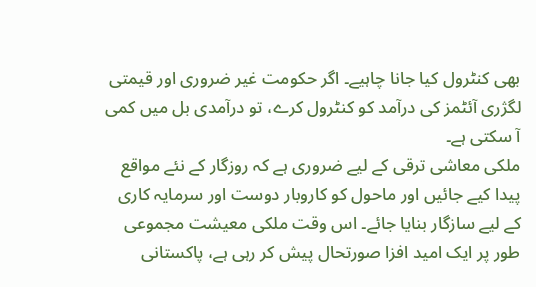بھی کنٹرول کیا جانا چاہیے۔ اگر حکومت غیر ضروری اور قیمتی لگژری آئٹمز کی درآمد کو کنٹرول کرے، تو درآمدی بل میں کمی آ سکتی ہے۔
ملکی معاشی ترقی کے لیے ضروری ہے کہ روزگار کے نئے مواقع پیدا کیے جائیں اور ماحول کو کاروبار دوست اور سرمایہ کاری کے لیے سازگار بنایا جائے۔ اس وقت ملکی معیشت مجموعی طور پر ایک امید افزا صورتحال پیش کر رہی ہے، پاکستانی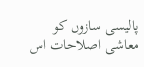پالیسی سازوں کو معاشی اصلاحات اس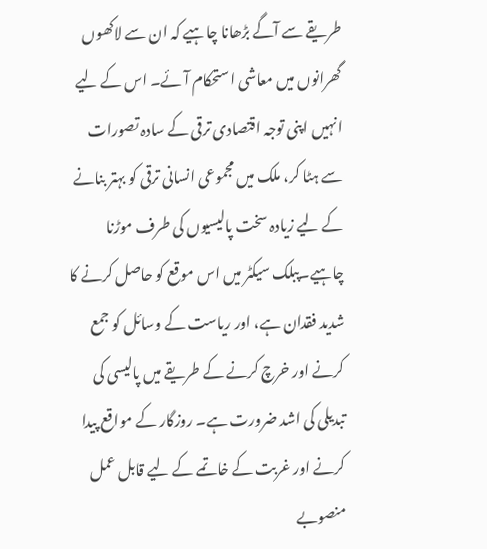طریقے سے آگے بڑھانا چاہیے کہ ان سے لاکھوں گھرانوں میں معاشی استحکام آئے۔ اس کے لیے انہیں اپنی توجہ اقتصادی ترقی کے سادہ تصورات سے ہٹا کر، ملک میں مجموعی انسانی ترقی کو بہتر بنانے کے لیے زیادہ سخت پالیسیوں کی طرف موڑنا چاہیے۔پبلک سیکٹر میں اس موقع کو حاصل کرنے کا شدید فقدان ہے، اور ریاست کے وسائل کو جمع کرنے اور خرچ کرنے کے طریقے میں پالیسی کی تبدیلی کی اشد ضرورت ہے۔ روزگار کے مواقع پیدا کرنے اور غربت کے خاتمے کے لیے قابل عمل منصوبے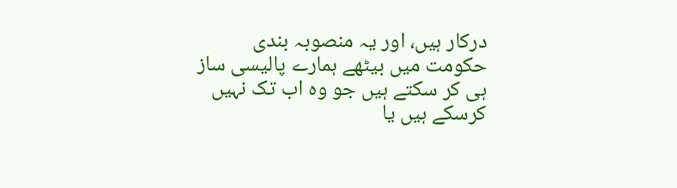درکار ہیں، اور یہ منصوبہ بندی حکومت میں بیٹھے ہمارے پالیسی ساز ہی کر سکتے ہیں جو وہ اب تک نہیں کرسکے ہیں یا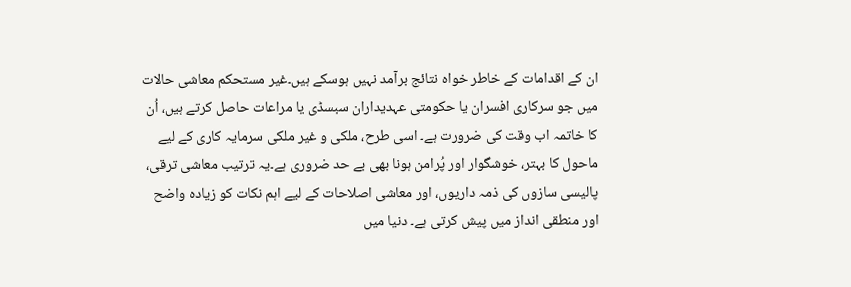ان کے اقدامات کے خاطر خواہ نتائج برآمد نہیں ہوسکے ہیں۔غیر مستحکم معاشی حالات میں جو سرکاری افسران یا حکومتی عہدیداران سبسڈی یا مراعات حاصل کرتے ہیں، اُن کا خاتمہ اب وقت کی ضرورت ہے۔ اسی طرح، ملکی و غیر ملکی سرمایہ کاری کے لیے ماحول کا بہتر، خوشگوار اور پُرامن ہونا بھی بے حد ضروری ہے۔یہ ترتیب معاشی ترقی، پالیسی سازوں کی ذمہ داریوں، اور معاشی اصلاحات کے لیے اہم نکات کو زیادہ واضح اور منطقی انداز میں پیش کرتی ہے۔ دنیا میں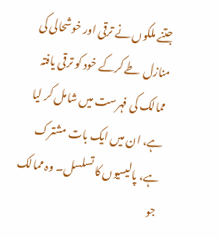جتنے ملکوں نے ترقی اور خوشحالی کی منازل طے کرکے خود کو ترقی یافتہ ممالک کی فہرست میں شامل کر لیا ہے، ان میں ایک بات مشترک ہے، پالیسیوں کا تسلسل۔ وہ ممالک جو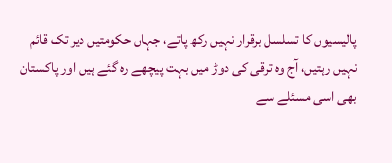پالیسیوں کا تسلسل برقرار نہیں رکھ پاتے، جہاں حکومتیں دیر تک قائم نہیں رہتیں، آج وہ ترقی کی دوڑ میں بہت پیچھے رہ گئے ہیں اور پاکستان بھی اسی مسئلے سے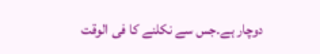دوچار ہے۔جس سے نکلنے کا فی الوقت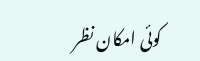کوئی امکان نظر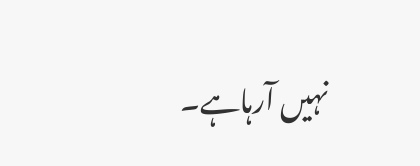نہیں آرہاہے۔